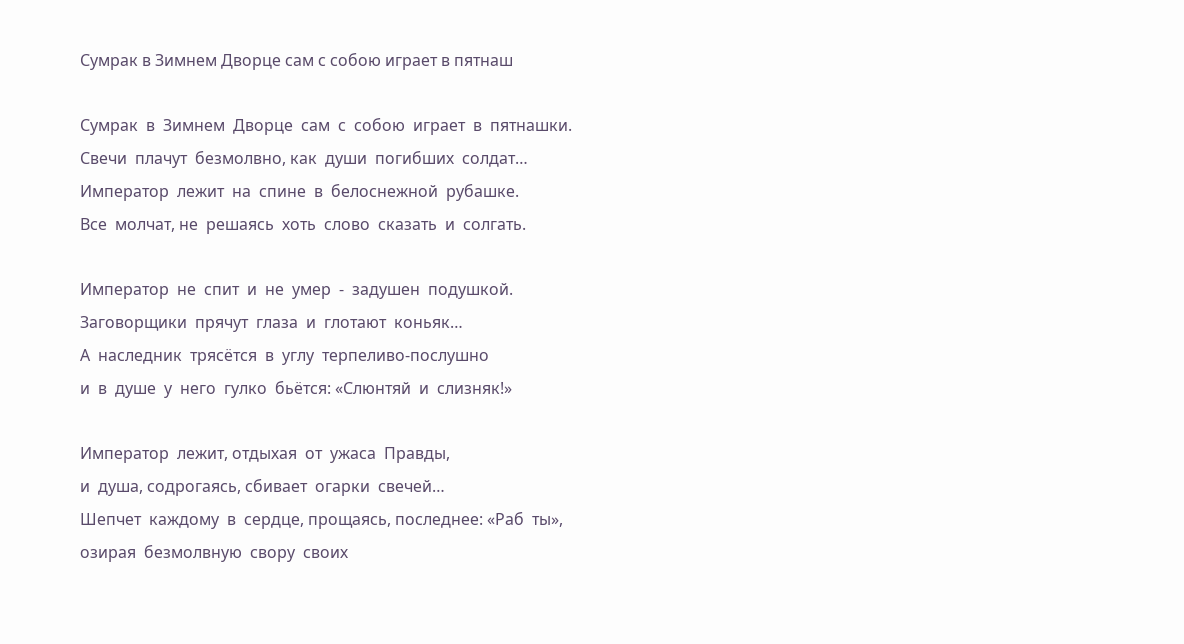Сумрак в Зимнем Дворце сам с собою играет в пятнаш

Сумрак  в  Зимнем  Дворце  сам  с  собою  играет  в  пятнашки.
Свечи  плачут  безмолвно, как  души  погибших  солдат…
Император  лежит  на  спине  в  белоснежной  рубашке.
Все  молчат, не  решаясь  хоть  слово  сказать  и  солгать.

Император  не  спит  и  не  умер  -  задушен  подушкой.
Заговорщики  прячут  глаза  и  глотают  коньяк…
А  наследник  трясётся  в  углу  терпеливо-послушно
и  в  душе  у  него  гулко  бьётся: «Слюнтяй  и  слизняк!»

Император  лежит, отдыхая  от  ужаса  Правды,
и  душа, содрогаясь, сбивает  огарки  свечей…
Шепчет  каждому  в  сердце, прощаясь, последнее: «Раб  ты»,
озирая  безмолвную  свору  своих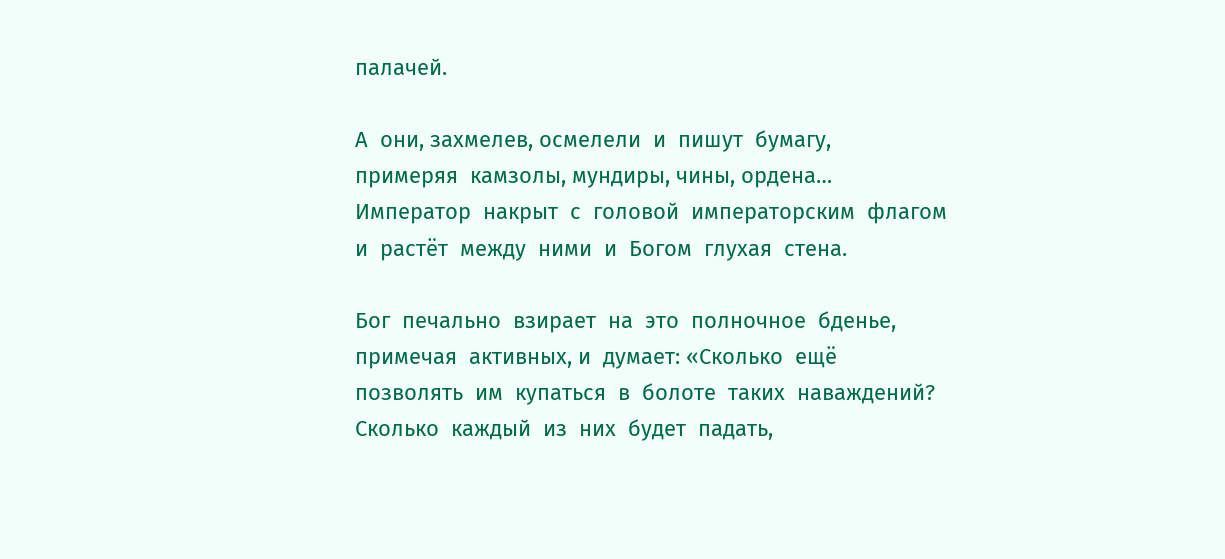палачей.

А  они, захмелев, осмелели  и  пишут  бумагу,
примеряя  камзолы, мундиры, чины, ордена…
Император  накрыт  с  головой  императорским  флагом
и  растёт  между  ними  и  Богом  глухая  стена.

Бог  печально  взирает  на  это  полночное  бденье,
примечая  активных, и  думает: «Сколько  ещё
позволять  им  купаться  в  болоте  таких  наваждений?
Сколько  каждый  из  них  будет  падать,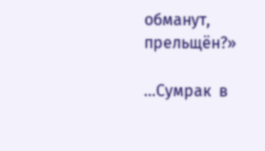обманут, прельщён?»

…Сумрак  в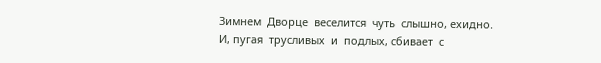Зимнем  Дворце  веселится  чуть  слышно, ехидно.
И, пугая  трусливых  и  подлых, сбивает  с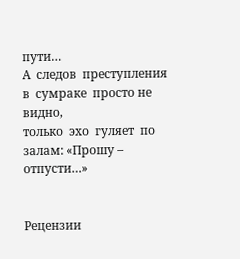пути…
А  следов  преступления  в  сумраке  просто не  видно,
только  эхо  гуляет  по  залам: «Прошу – отпусти…»


Рецензии